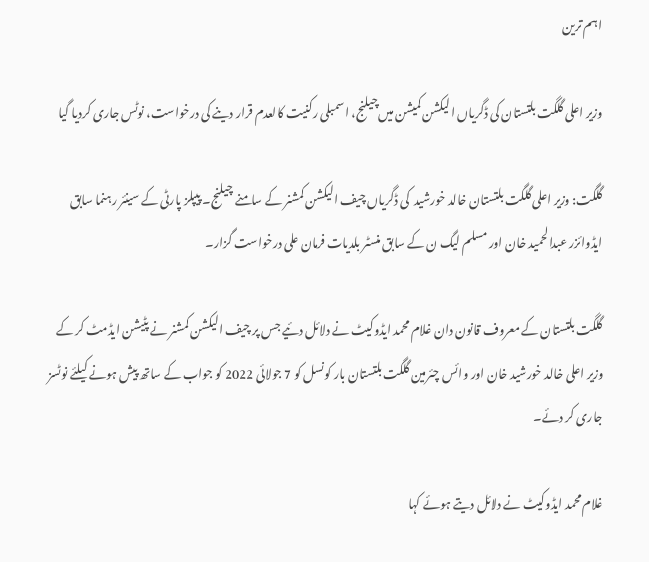اہم ترین

وزیر اعلی گلگت بلتستان کی ڈگریاں‌ الیکشن کمیشن میں‌چیلنج، اسمبلی رکنیت کالعدم قرار دینے کی درخواست، نوٹس جاری کردیا گیا

گلگت: وزیر اعلی گلگت بلتستان خالد خورشید  کی ڈگریاں چیف الیکشن کمشنر کے سامنے چیلنج۔ پیپلز پارٹی کے سینئر رہنما سابق ایڈوائزر عبدالحمید خان اور مسلم لیگ ن کے سابق منسٹر بلدیات فرمان علی درخواست گزار۔

گلگت بلتستان کے معروف قانون دان غلام محمد ایڈوکیٹ نے دلائل دئیے جس پر چیف الیکشن کمشنر نے پٹیشن ایڈمٹ کر کے وزیر اعلی خالد خورشید خان اور وائس چئرمین گلگت بلتستان بار کونسل کو 7 جولائی 2022 کو جواب کے ساتھ پیش ہونے کیلئے نوٹسز جاری کر دئے۔

غلام محمد ایڈوکیٹ نے دلائل دیتے ہوئے کہا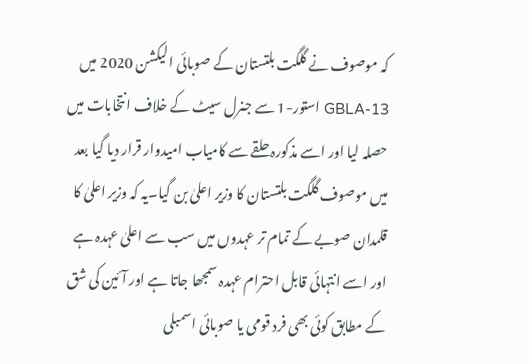کہ موصوف نے گلگت بلتستان کے صوبائی الیکشن 2020 میں GBLA-13 استور-1 سے جنرل سیٹ کے خلاف انتخابات میں حصلہ لیا اور اسے مذکورہ حلقے سے کامیاب امیدوار قرار دیا گیا بعد میں موصوف گلگت بلتستان کا وزیر اعلیٰ بن گیا۔یہ کہ وزیر اعلیٰ کا قلمدان صوبے کے تمام تر عہدوں میں سب سے اعلیٰ عہدہ ہے اور اسے انتہائی قابل احترام عہدہ سمجھا جاتا ہے اور آئین کی شق کے مطابق کوئی بھی فرد قومی یا صوبائی اسمبلی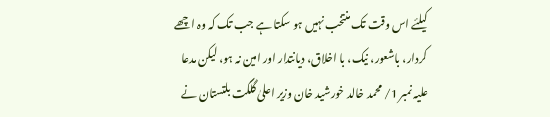کیلئے اس وقت تک منتخب نہیں ہو سکتا ہے جب تک کہ وہ اچھے کردار، باشعور، نیک، با اخلاق، دیانتدار اور امین نہ ہو، لیکن مدعا علیہ نمبر 1/ محمد خالد خورشید خان وزیر اعلیٰ گلگت بلتستان نے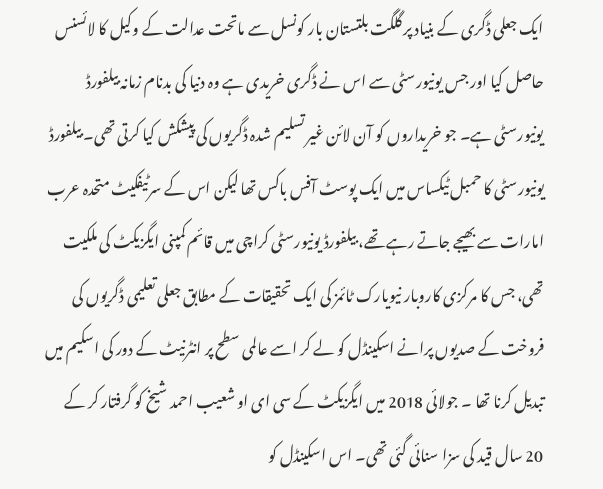ایک جعلی ڈگری کے بنیاد پر گلگت بلتستان بار کونسل سے ماتحت عدالت کے وکیل کا لائسنس حاصل کیا اور جس یونیورسٹی سے اس نے ڈگری خریدی ہے وہ دنیا کی بدنام زمانہ بیلفورڈ یونیورسٹی ہے۔ جو خریداروں کو آن لائن غیر تسلیم شدہ ڈگریوں کی پیشکش کیا کرتی تھی۔ بیلفورڈ یونیورسٹی کا حمبل ٹیکساس میں ایک پوسٹ آفس باکس تھا لیکن اس کے سرٹیفکیٹ متحدہ عرب امارات سے بھیجے جاتے رہے تھے، بیلفورڈ یونیورسٹی کراچی میں قائم کمپنی ایگزیکٹ کی ملکیت تھی، جس کا مرکزی کاروبار نیویارک ٹائمز کی ایک تحقیقات کے مطابق جعلی تعلیمی ڈگریوں کی فروخت کے صدیوں پرانے اسکینڈل کو لے کر اسے عالمی سطح پر انٹرنیٹ کے دور کی اسکیم میں تبدیل کرنا تھا ۔ جولائی 2018 میں ایگزیکٹ کے سی ای او شعیب احمد شیخ کو گرفتار کر کے 20 سال قید کی سزا سنائی گئی تھی۔ اس اسکینڈل کو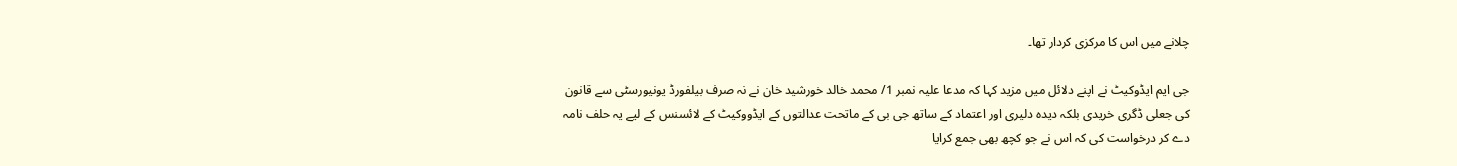چلانے میں اس کا مرکزی کردار تھا۔

جی ایم ایڈوکیٹ نے اپنے دلائل میں مزید کہا کہ مدعا علیہ نمبر 1/ محمد خالد خورشید خان نے نہ صرف بیلفورڈ یونیورسٹی سے قانون کی جعلی ڈگری خریدی بلکہ دیدہ دلیری اور اعتماد کے ساتھ جی بی کے ماتحت عدالتوں کے ایڈووکیٹ کے لائسنس کے لیے یہ حلف نامہ دے کر درخواست کی کہ اس نے جو کچھ بھی جمع کرایا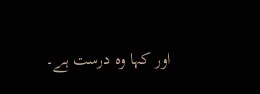اور کہا وہ درست ہے۔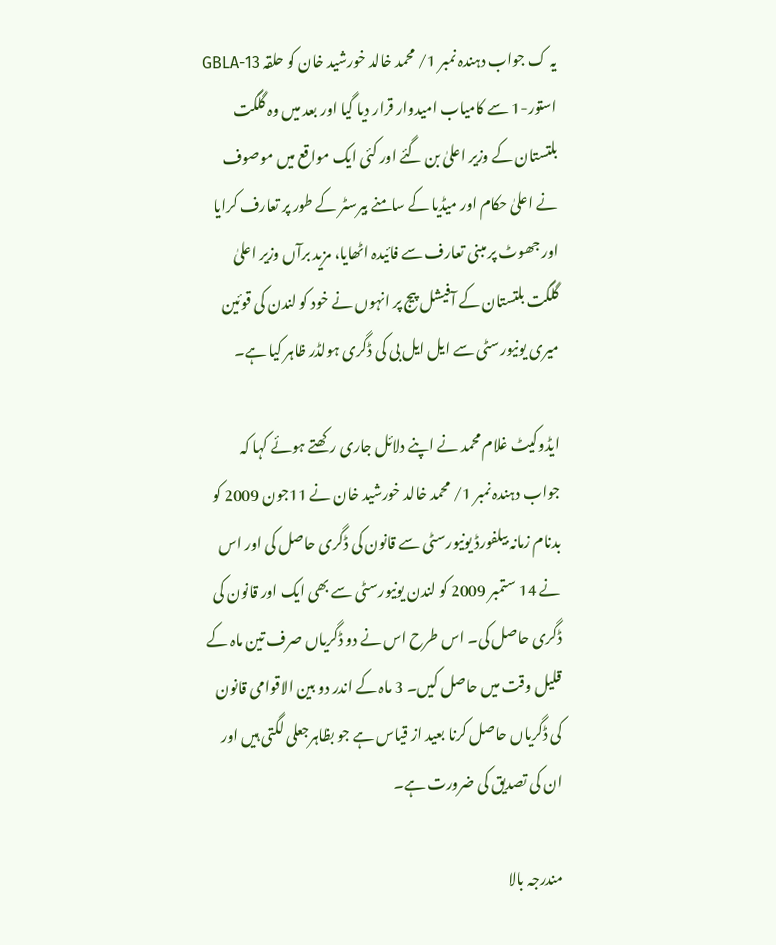یہ ک جواب دہندہ نمبر 1/ محمد خالد خورشید خان کو حلقہ GBLA-13 استور-1 سے کامیاب امیدوار قرار دیا گیا اور بعد میں وہ گلگت بلتستان کے وزیر اعلیٰ بن گئے اور کئی ایک مواقع میں موصوف نے اعلیٰ حکام اور میڈیا کے سامنے بیرسٹر کے طور پر تعارف کرایا اور جھوٹ پر مبنی تعارف سے فائیدہ اٹھایا، مزید برآں وزیر اعلیٰ گلگت بلتستان کے آفیشل پیج پر انہوں نے خود کو لندن کی قوئین میری یونیورسٹی سے ایل ایل بی کی ڈگری ہولڈر ظاہر کیا ہے۔

ایڈوکیٹ غلام محمد نے اپنے دلائل جاری رکھتے ہوئے کہا کہ جواب دہندہ نمبر 1/ محمد خالد خورشید خان نے 11جون 2009 کو بدنام زمانہ بیلفورڈ یونیورسٹی سے قانون کی ڈگری حاصل کی اور اس نے 14 ستمبر 2009 کو لندن یونیورسٹی سے بھی ایک اور قانون کی ڈگری حاصل کی۔ اس طرح اس نے دو ڈگریاں صرف تین ماہ کے قلیل وقت میں حاصل کیں۔ 3 ماہ کے اندر دو بین الاقوامی قانون کی ڈگریاں حاصل کرنا بعید از قیاس ہے جو بظاہرجعلی لگتی ہیں اور ان کی تصدیق کی ضرورت ہے۔

مندرجہ بالا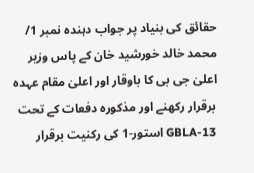حقائق کی بنیاد پر جواب دہندہ نمبر 1/ محمد خالد خورشید خان کے پاس وزیر اعلیٰ جی بی کا باوقار اور اعلیٰ مقام عہدہ برقرار رکھنے اور مذکورہ دفعات کے تحت GBLA-13 استور-1 کی رکنیت برقرار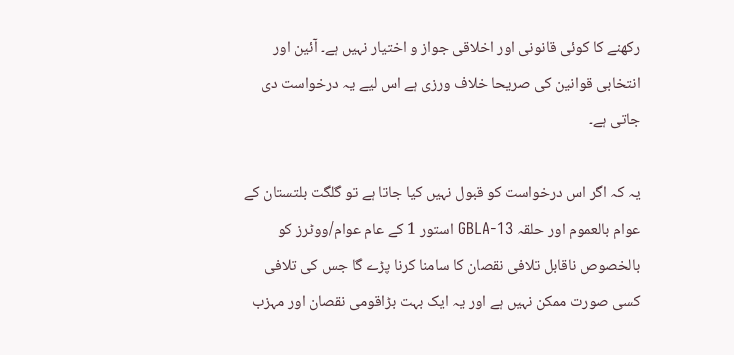رکھنے کا کوئی قانونی اور اخلاقی جواز و اختیار نہیں ہے۔ آئین اور انتخابی قوانین کی صریحا خلاف ورزی ہے اس لیے یہ درخواست دی جاتی ہے۔

یہ کہ اگر اس درخواست کو قبول نہیں کیا جاتا ہے تو گلگت بلتستان کے عوام بالعموم اور حلقہ GBLA-13 استور 1 کے عام عوام/ووٹرز کو بالخصوص ناقابل تلافی نقصان کا سامنا کرنا پڑے گا جس کی تلافی کسی صورت ممکن نہیں ہے اور یہ ایک بہت بڑاقومی نقصان اور مہزب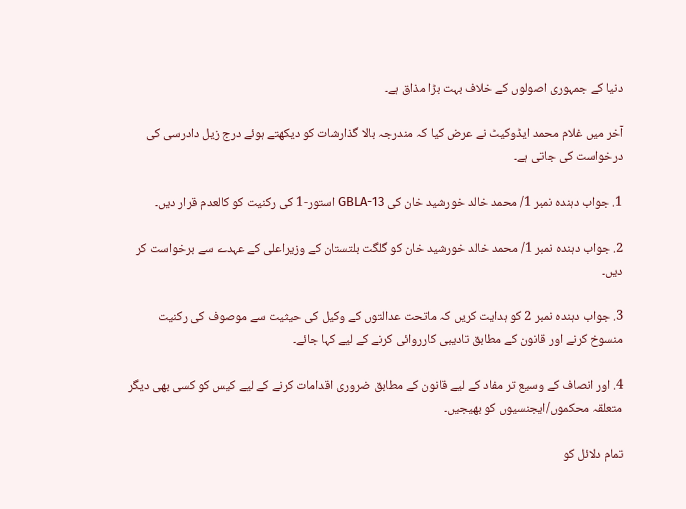دنیا کے جمہوری اصولوں کے خلاف بہت بڑا مذاق ہے۔

آخر میں غلام محمد ایڈوکیٹ نے عرض کیا کہ مندرجہ بالا گذارشات کو دیکھتے ہوئے درج زیل دادرسی کی درخواست کی جاتی ہے۔

1. جواب دہندہ نمبر 1/ محمد خالد خورشید خان کی GBLA-13 استور-1 کی رکنیت کو کالعدم قرار دیں۔

2. جواب دہندہ نمبر 1/ محمد خالد خورشید خان کو گلگت بلتستان کے وزیراعلی کے عہدے سے برخواست کر دیں۔

3. جواب دہندہ نمبر 2 کو ہدایت کریں کہ ماتحت عدالتوں کے وکیل کی حیثیت سے موصوف کی رکنیت منسوخ کرنے اور قانون کے مطابق تادیبی کارروائی کرنے کے لیے کہا جائے۔

4. اور انصاف کے وسیع تر مفاد کے لیے قانون کے مطابق ضروری اقدامات کرنے کے لیے کیس کو کسی بھی دیگر متعلقہ محکموں/ایجنسیوں کو بھیجیں۔

تمام دلائل کو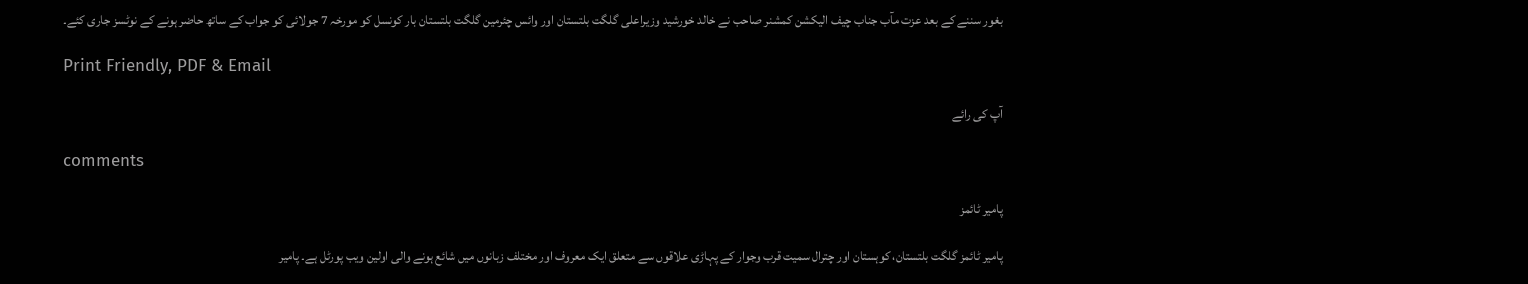بغور سننے کے بعد عزت مآب جناب چیف الیکشن کمشنر صاحب نے خالد خورشید وزیراعلی گلگت بلتستان اور وائس چئرمین گلگت بلتستان بار کونسل کو مورخہ 7 جولائی کو جواب کے ساتھ حاضر ہونے کے نوٹسز جاری کئے۔

Print Friendly, PDF & Email

آپ کی رائے

comments

پامیر ٹائمز

پامیر ٹائمز گلگت بلتستان، کوہستان اور چترال سمیت قرب وجوار کے پہاڑی علاقوں سے متعلق ایک معروف اور مختلف زبانوں میں شائع ہونے والی اولین ویب پورٹل ہے۔ پامیر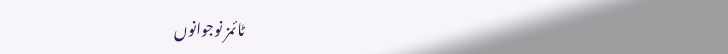ٹائمز نوجوانوں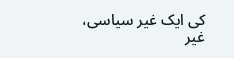کی ایک غیر سیاسی، غیر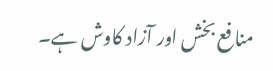منافع بخش اور آزاد کاوش ہے۔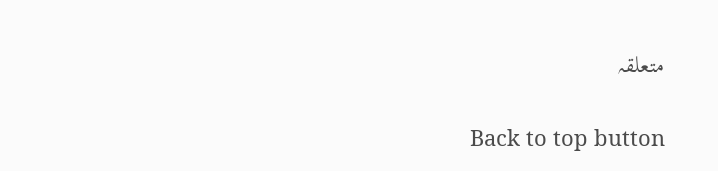متعلقہ

Back to top button